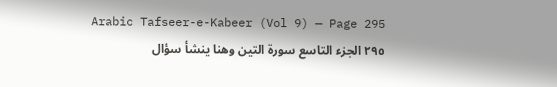Arabic Tafseer-e-Kabeer (Vol 9) — Page 295
٢٩٥ الجزء التاسع سورة التين وهنا ينشأ سؤال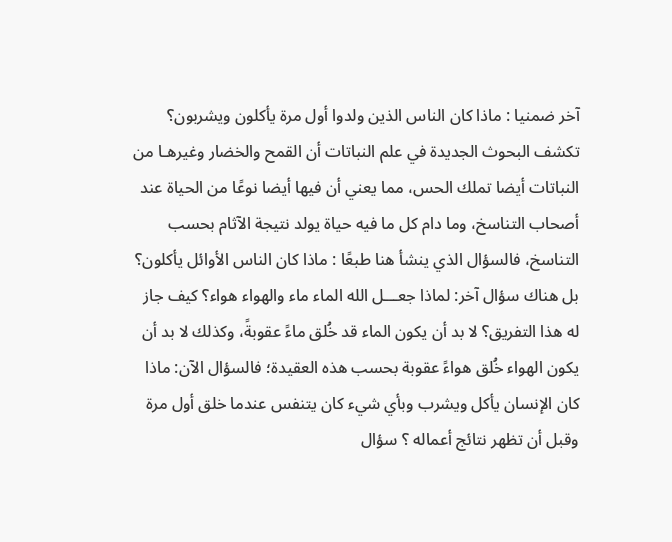آخر ضمنيا : ماذا كان الناس الذين ولدوا أول مرة يأكلون ويشربون؟ تكشف البحوث الجديدة في علم النباتات أن القمح والخضار وغيرهـا من النباتات أيضا تملك الحس، مما يعني أن فيها أيضا نوعًا من الحياة عند أصحاب التناسخ، وما دام كل ما فيه حياة يولد نتيجة الآثام بحسب التناسخ، فالسؤال الذي ينشأ هنا طبعًا : ماذا كان الناس الأوائل يأكلون؟ بل هناك سؤال آخر: لماذا جعـــل الله الماء ماء والهواء هواء؟ كيف جاز له هذا التفريق؟ لا بد أن يكون الماء قد خُلق ماءً عقوبةً، وكذلك لا بد أن يكون الهواء خُلق هواءً عقوبة بحسب هذه العقيدة؛ فالسؤال الآن: ماذا كان الإنسان يأكل ويشرب وبأي شيء كان يتنفس عندما خلق أول مرة وقبل أن تظهر نتائج أعماله ؟ سؤال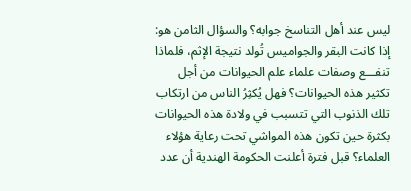ليس عند أهل التناسخ جوابه؟ والسؤال الثامن هو: إذا كانت البقر والجواميس تُولد نتيجة الإثم، فلماذا تنفـــع وصفات علماء علم الحيوانات من أجل تكثير هذه الحيوانات؟ فهل يُكثِرُ الناس من ارتكاب تلك الذنوب التي تتسبب في ولادة هذه الحيوانات بكثرة حين تكون هذه المواشي تحت رعاية هؤلاء العلماء؟ قبل فترة أعلنت الحكومة الهندية أن عدد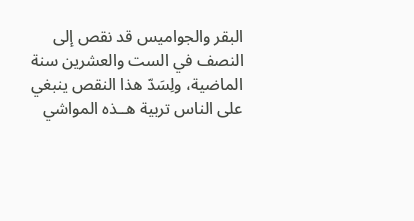البقر والجواميس قد نقص إلى النصف في الست والعشرين سنة الماضية، ولِسَدّ هذا النقص ينبغي على الناس تربية هــذه المواشي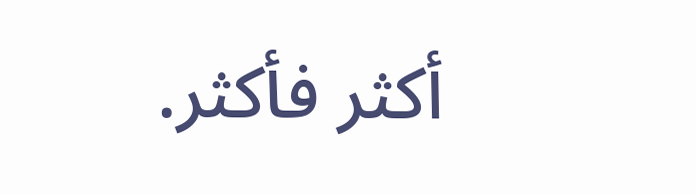أكثر فأكثر.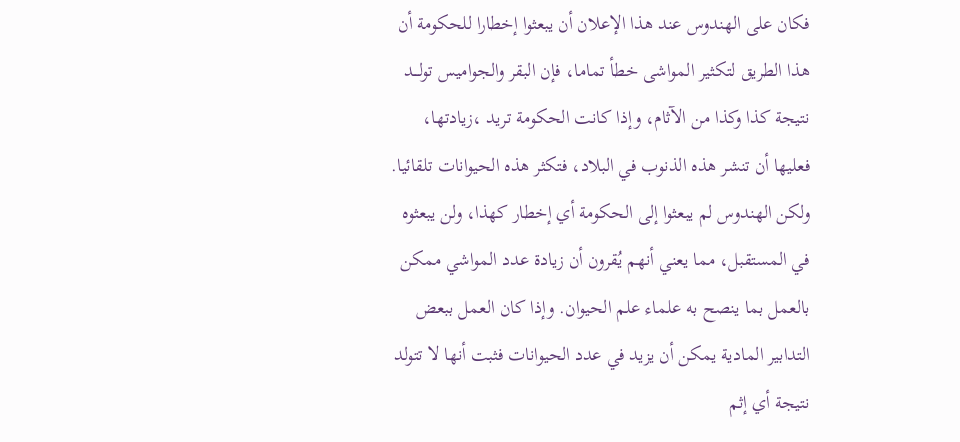فكان على الهندوس عند هذا الإعلان أن يبعثوا إخطارا للحكومة أن هذا الطريق لتكثير المواشى خطأ تماما، فإن البقر والجواميس تولـــد نتيجة كذا وكذا من الآثام، وإذا كانت الحكومة تريد ،زيادتها، فعليها أن تنشر هذه الذنوب في البلاد، فتكثر هذه الحيوانات تلقائيا. ولكن الهندوس لم يبعثوا إلى الحكومة أي إخطار كهذا، ولن يبعثوه في المستقبل، مما يعني أنهم يُقرون أن زيادة عدد المواشي ممكن بالعمل بما ينصح به علماء علم الحيوان. وإذا كان العمل ببعض التدابير المادية يمكن أن يزيد في عدد الحيوانات فثبت أنها لا تتولد نتيجة أي إثم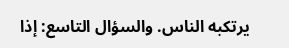يرتكبه الناس. والسؤال التاسع: إذا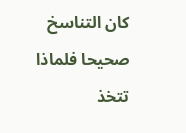كان التناسخ صحيحا فلماذا تتخذ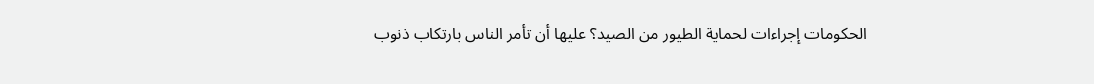الحكومات إجراءات لحماية الطيور من الصيد؟ عليها أن تأمر الناس بارتكاب ذنوب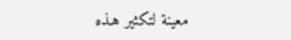معينة لتكثير هـذه